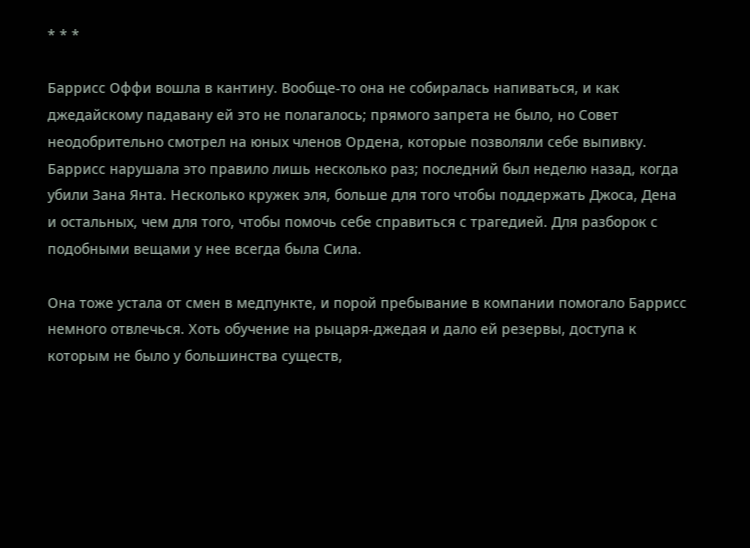* * *

Баррисс Оффи вошла в кантину. Вообще-то она не собиралась напиваться, и как джедайскому падавану ей это не полагалось; прямого запрета не было, но Совет неодобрительно смотрел на юных членов Ордена, которые позволяли себе выпивку. Баррисс нарушала это правило лишь несколько раз; последний был неделю назад, когда убили Зана Янта. Несколько кружек эля, больше для того чтобы поддержать Джоса, Дена и остальных, чем для того, чтобы помочь себе справиться с трагедией. Для разборок с подобными вещами у нее всегда была Сила.

Она тоже устала от смен в медпункте, и порой пребывание в компании помогало Баррисс немного отвлечься. Хоть обучение на рыцаря-джедая и дало ей резервы, доступа к которым не было у большинства существ,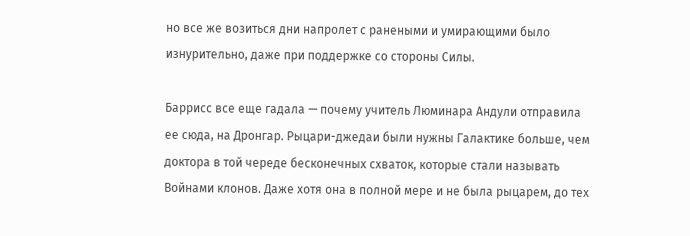но все же возиться дни напролет с ранеными и умирающими было изнурительно, даже при поддержке со стороны Силы.

Баррисс все еще гадала — почему учитель Люминара Андули отправила ее сюда, на Дронгар. Рыцари-джедаи были нужны Галактике больше, чем доктора в той череде бесконечных схваток, которые стали называть Войнами клонов. Даже хотя она в полной мере и не была рыцарем, до тех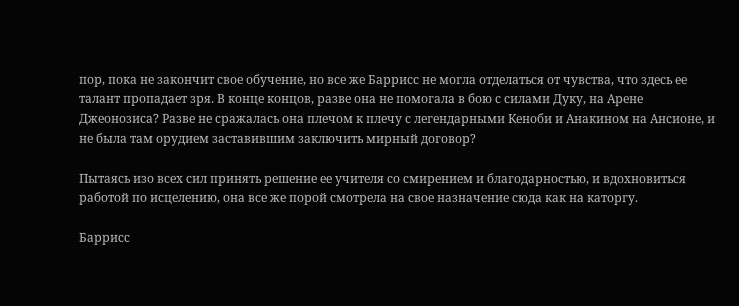пор, пока не закончит свое обучение, но все же Баррисс не могла отделаться от чувства, что здесь ее талант пропадает зря. В конце концов, разве она не помогала в бою с силами Дуку, на Арене Джеонозиса? Разве не сражалась она плечом к плечу с легендарными Кеноби и Анакином на Ансионе, и не была там орудием заставившим заключить мирный договор?

Пытаясь изо всех сил принять решение ее учителя со смирением и благодарностью, и вдохновиться работой по исцелению, она все же порой смотрела на свое назначение сюда как на каторгу.

Баррисс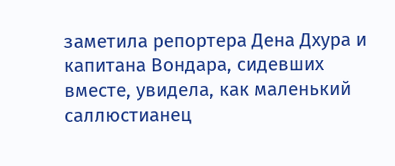заметила репортера Дена Дхура и капитана Вондара, сидевших вместе, увидела, как маленький саллюстианец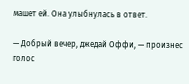машет ей. Она улыбнулась в ответ.

— Добрый вечер, джедай Оффи, — произнес голос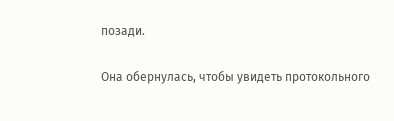позади.

Она обернулась, чтобы увидеть протокольного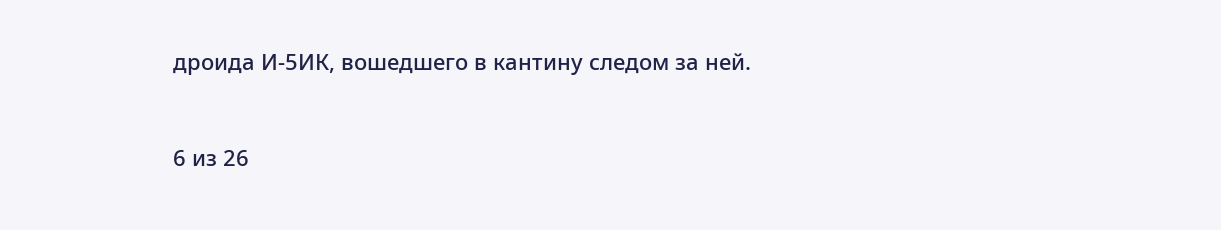дроида И-5ИК, вошедшего в кантину следом за ней.



6 из 26